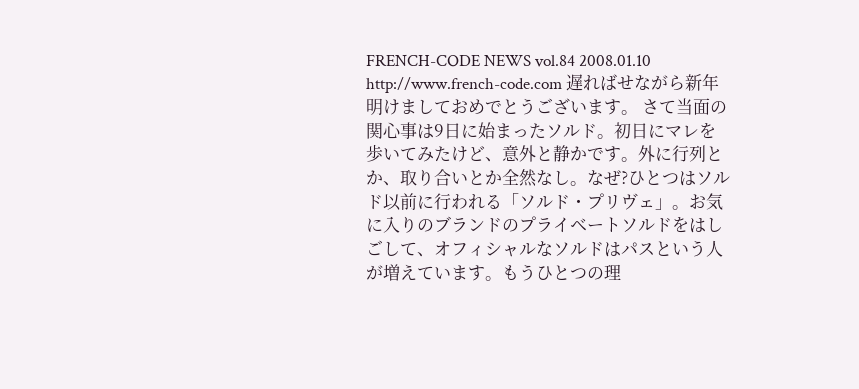FRENCH-CODE NEWS vol.84 2008.01.10 http://www.french-code.com 遅ればせながら新年明けましておめでとうございます。 さて当面の関心事は9日に始まったソルド。初日にマレを歩いてみたけど、意外と静かです。外に行列とか、取り合いとか全然なし。なぜ?ひとつはソルド以前に行われる「ソルド・プリヴェ」。お気に入りのブランドのプライベートソルドをはしごして、オフィシャルなソルドはパスという人が増えています。もうひとつの理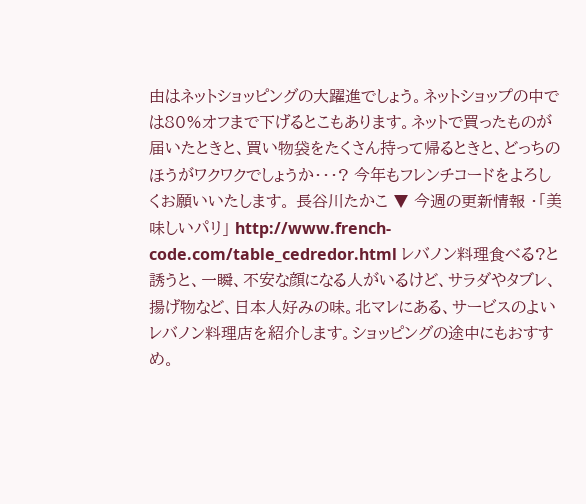由はネットショッピングの大躍進でしょう。ネットショップの中では80%オフまで下げるとこもあります。ネットで買ったものが届いたときと、買い物袋をたくさん持って帰るときと、どっちのほうがワクワクでしょうか・・・? 今年もフレンチコードをよろしくお願いいたします。 長谷川たかこ ▼ 今週の更新情報 ・「美味しいパリ」 http://www.french-code.com/table_cedredor.html レバノン料理食べる?と誘うと、一瞬、不安な顔になる人がいるけど、サラダやタブレ、揚げ物など、日本人好みの味。北マレにある、サービスのよいレバノン料理店を紹介します。ショッピングの途中にもおすすめ。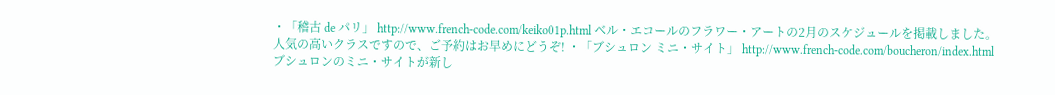・「稽古 de パリ」 http://www.french-code.com/keiko01p.html ベル・エコールのフラワー・アートの2月のスケジュールを掲載しました。 人気の高いクラスですので、ご予約はお早めにどうぞ! ・「ブシュロン ミニ・サイト」 http://www.french-code.com/boucheron/index.html ブシュロンのミニ・サイトが新し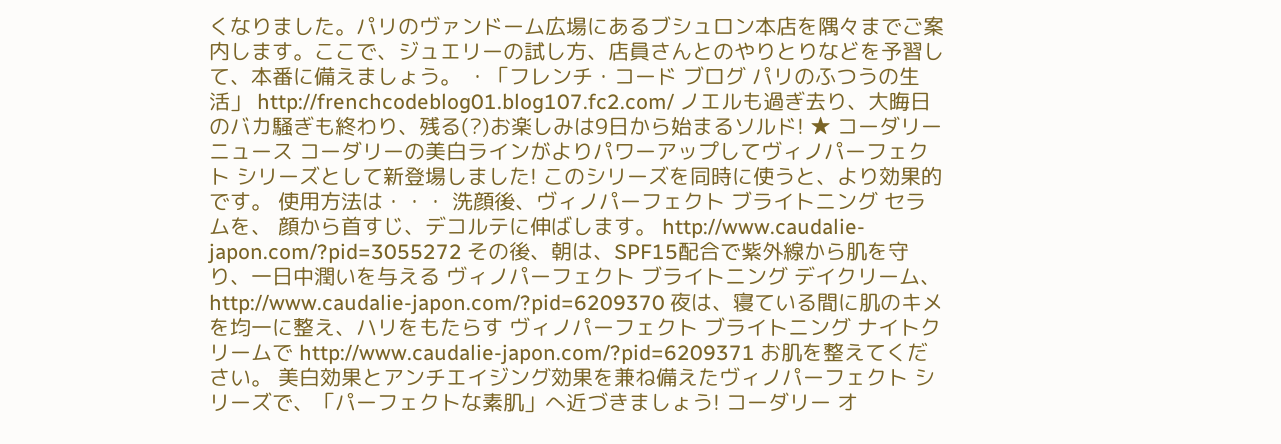くなりました。パリのヴァンドーム広場にあるブシュロン本店を隅々までご案内します。ここで、ジュエリーの試し方、店員さんとのやりとりなどを予習して、本番に備えましょう。 ・「フレンチ・コード ブログ パリのふつうの生活」 http://frenchcodeblog01.blog107.fc2.com/ ノエルも過ぎ去り、大晦日のバカ騒ぎも終わり、残る(?)お楽しみは9日から始まるソルド! ★ コーダリー ニュース コーダリーの美白ラインがよりパワーアップしてヴィノパーフェクト シリーズとして新登場しました! このシリーズを同時に使うと、より効果的です。 使用方法は・・・ 洗顔後、ヴィノパーフェクト ブライトニング セラムを、 顔から首すじ、デコルテに伸ばします。 http://www.caudalie-japon.com/?pid=3055272 その後、朝は、SPF15配合で紫外線から肌を守り、一日中潤いを与える ヴィノパーフェクト ブライトニング デイクリーム、 http://www.caudalie-japon.com/?pid=6209370 夜は、寝ている間に肌のキメを均一に整え、ハリをもたらす ヴィノパーフェクト ブライトニング ナイトクリームで http://www.caudalie-japon.com/?pid=6209371 お肌を整えてください。 美白効果とアンチエイジング効果を兼ね備えたヴィノパーフェクト シリーズで、「パーフェクトな素肌」へ近づきましょう! コーダリー オ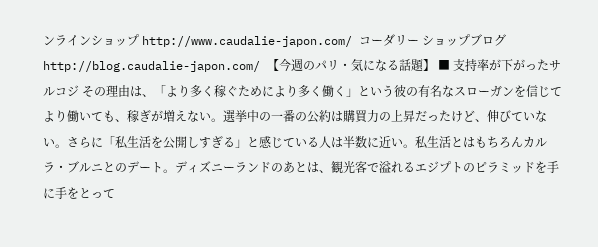ンラインショップ http://www.caudalie-japon.com/ コーダリー ショップブログ http://blog.caudalie-japon.com/ 【今週のパリ・気になる話題】 ■ 支持率が下がったサルコジ その理由は、「より多く稼ぐためにより多く働く」という彼の有名なスローガンを信じてより働いても、稼ぎが増えない。選挙中の一番の公約は購買力の上昇だったけど、伸びていない。さらに「私生活を公開しすぎる」と感じている人は半数に近い。私生活とはもちろんカルラ・ブルニとのデート。ディズニーランドのあとは、観光客で溢れるエジプトのピラミッドを手に手をとって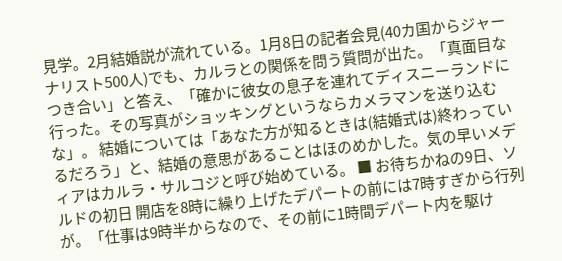見学。2月結婚説が流れている。1月8日の記者会見(40カ国からジャーナリスト500人)でも、カルラとの関係を問う質問が出た。「真面目なつき合い」と答え、「確かに彼女の息子を連れてディスニーランドに行った。その写真がショッキングというならカメラマンを送り込むな」。 結婚については「あなた方が知るときは(結婚式は)終わっているだろう」と、結婚の意思があることはほのめかした。気の早いメディアはカルラ・サルコジと呼び始めている。 ■ お待ちかねの9日、ソルドの初日 開店を8時に繰り上げたデパートの前には7時すぎから行列が。「仕事は9時半からなので、その前に1時間デパート内を駆け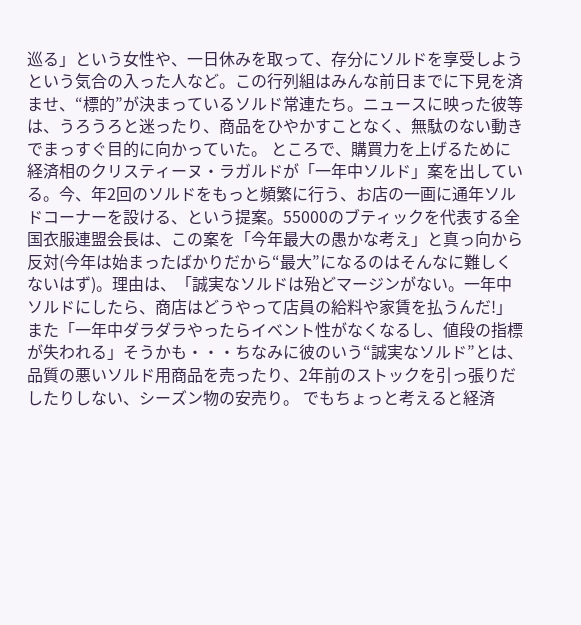巡る」という女性や、一日休みを取って、存分にソルドを享受しようという気合の入った人など。この行列組はみんな前日までに下見を済ませ、“標的”が決まっているソルド常連たち。ニュースに映った彼等は、うろうろと迷ったり、商品をひやかすことなく、無駄のない動きでまっすぐ目的に向かっていた。 ところで、購買力を上げるために経済相のクリスティーヌ・ラガルドが「一年中ソルド」案を出している。今、年2回のソルドをもっと頻繁に行う、お店の一画に通年ソルドコーナーを設ける、という提案。55000のブティックを代表する全国衣服連盟会長は、この案を「今年最大の愚かな考え」と真っ向から反対(今年は始まったばかりだから“最大”になるのはそんなに難しくないはず)。理由は、「誠実なソルドは殆どマージンがない。一年中ソルドにしたら、商店はどうやって店員の給料や家賃を払うんだ!」また「一年中ダラダラやったらイベント性がなくなるし、値段の指標が失われる」そうかも・・・ちなみに彼のいう“誠実なソルド”とは、品質の悪いソルド用商品を売ったり、2年前のストックを引っ張りだしたりしない、シーズン物の安売り。 でもちょっと考えると経済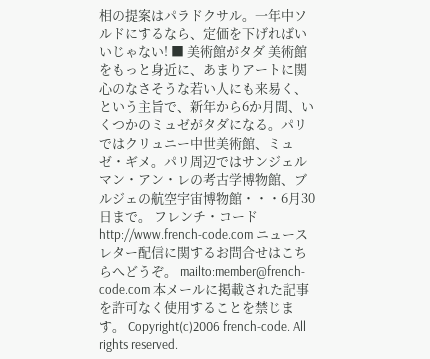相の提案はパラドクサル。一年中ソルドにするなら、定価を下げればいいじゃない! ■ 美術館がタダ 美術館をもっと身近に、あまりアートに関心のなさそうな若い人にも来易く、という主旨で、新年から6か月間、いくつかのミュゼがタダになる。パリではクリュニー中世美術館、ミュゼ・ギメ。パリ周辺ではサンジェルマン・アン・レの考古学博物館、ブルジェの航空宇宙博物館・・・6月30日まで。 フレンチ・コード http://www.french-code.com ニュースレター配信に関するお問合せはこちらへどうぞ。 mailto:member@french-code.com 本メールに掲載された記事を許可なく使用することを禁じます。 Copyright(c)2006 french-code. All rights reserved.